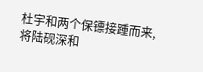杜宇和两个保镖接踵而来,将陆砚深和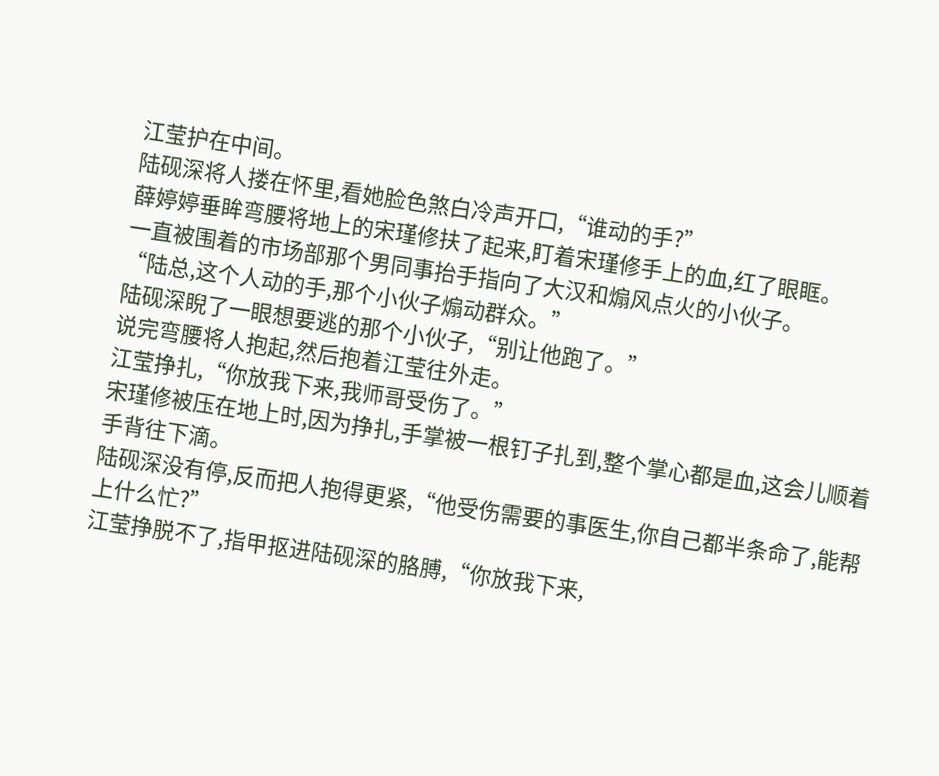江莹护在中间。
陆砚深将人搂在怀里,看她脸色煞白冷声开口,“谁动的手?”
薛婷婷垂眸弯腰将地上的宋瑾修扶了起来,盯着宋瑾修手上的血,红了眼眶。
一直被围着的市场部那个男同事抬手指向了大汉和煽风点火的小伙子。
“陆总,这个人动的手,那个小伙子煽动群众。”
陆砚深睨了一眼想要逃的那个小伙子,“别让他跑了。”
说完弯腰将人抱起,然后抱着江莹往外走。
江莹挣扎,“你放我下来,我师哥受伤了。”
宋瑾修被压在地上时,因为挣扎,手掌被一根钉子扎到,整个掌心都是血,这会儿顺着手背往下滴。
陆砚深没有停,反而把人抱得更紧,“他受伤需要的事医生,你自己都半条命了,能帮上什么忙?”
江莹挣脱不了,指甲抠进陆砚深的胳膊,“你放我下来,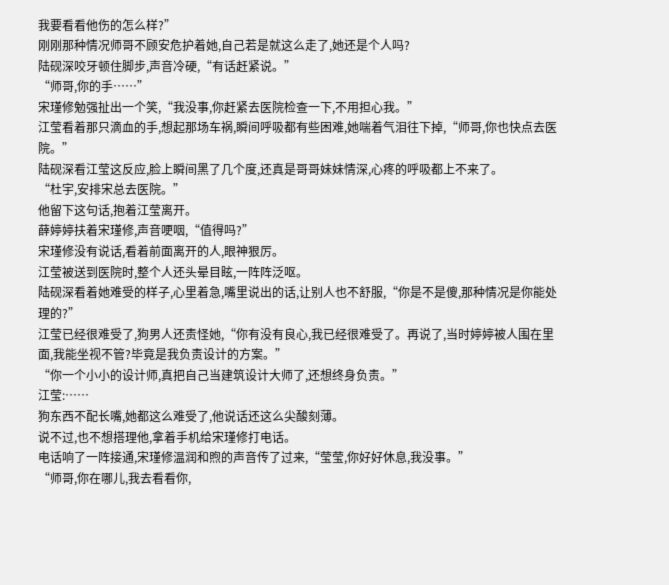我要看看他伤的怎么样?”
刚刚那种情况师哥不顾安危护着她,自己若是就这么走了,她还是个人吗?
陆砚深咬牙顿住脚步,声音冷硬,“有话赶紧说。”
“师哥,你的手……”
宋瑾修勉强扯出一个笑,“我没事,你赶紧去医院检查一下,不用担心我。”
江莹看着那只滴血的手,想起那场车祸,瞬间呼吸都有些困难,她喘着气泪往下掉,“师哥,你也快点去医院。”
陆砚深看江莹这反应,脸上瞬间黑了几个度,还真是哥哥妹妹情深,心疼的呼吸都上不来了。
“杜宇,安排宋总去医院。”
他留下这句话,抱着江莹离开。
薛婷婷扶着宋瑾修,声音哽咽,“值得吗?”
宋瑾修没有说话,看着前面离开的人,眼神狠厉。
江莹被送到医院时,整个人还头晕目眩,一阵阵泛呕。
陆砚深看着她难受的样子,心里着急,嘴里说出的话,让别人也不舒服,“你是不是傻,那种情况是你能处理的?”
江莹已经很难受了,狗男人还责怪她,“你有没有良心,我已经很难受了。再说了,当时婷婷被人围在里面,我能坐视不管?毕竟是我负责设计的方案。”
“你一个小小的设计师,真把自己当建筑设计大师了,还想终身负责。”
江莹:……
狗东西不配长嘴,她都这么难受了,他说话还这么尖酸刻薄。
说不过,也不想搭理他,拿着手机给宋瑾修打电话。
电话响了一阵接通,宋瑾修温润和煦的声音传了过来,“莹莹,你好好休息,我没事。”
“师哥,你在哪儿,我去看看你,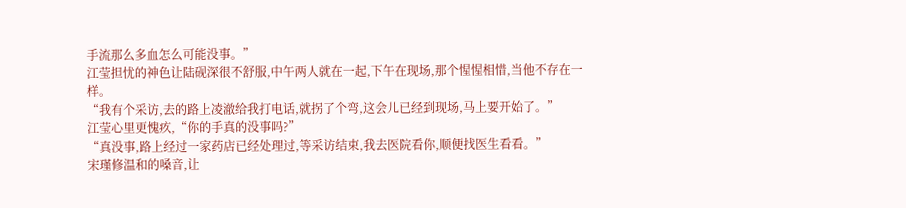手流那么多血怎么可能没事。”
江莹担忧的神色让陆砚深很不舒服,中午两人就在一起,下午在现场,那个惺惺相惜,当他不存在一样。
“我有个采访,去的路上凌澈给我打电话,就拐了个弯,这会儿已经到现场,马上要开始了。”
江莹心里更愧疚,“你的手真的没事吗?”
“真没事,路上经过一家药店已经处理过,等采访结束,我去医院看你,顺便找医生看看。”
宋瑾修温和的嗓音,让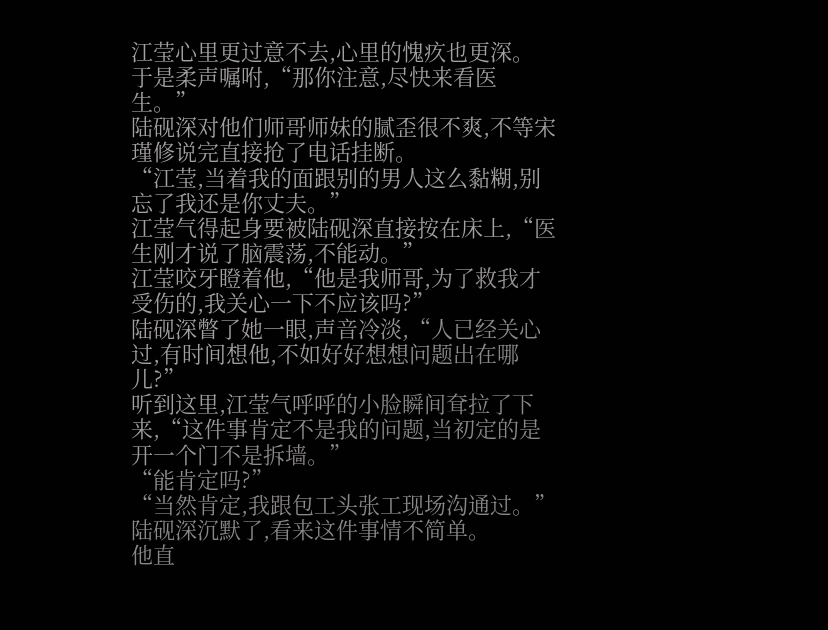江莹心里更过意不去,心里的愧疚也更深。
于是柔声嘱咐,“那你注意,尽快来看医生。”
陆砚深对他们师哥师妹的腻歪很不爽,不等宋瑾修说完直接抢了电话挂断。
“江莹,当着我的面跟别的男人这么黏糊,别忘了我还是你丈夫。”
江莹气得起身要被陆砚深直接按在床上,“医生刚才说了脑震荡,不能动。”
江莹咬牙瞪着他,“他是我师哥,为了救我才受伤的,我关心一下不应该吗?”
陆砚深瞥了她一眼,声音冷淡,“人已经关心过,有时间想他,不如好好想想问题出在哪儿?”
听到这里,江莹气呼呼的小脸瞬间耷拉了下来,“这件事肯定不是我的问题,当初定的是开一个门不是拆墙。”
“能肯定吗?”
“当然肯定,我跟包工头张工现场沟通过。”
陆砚深沉默了,看来这件事情不简单。
他直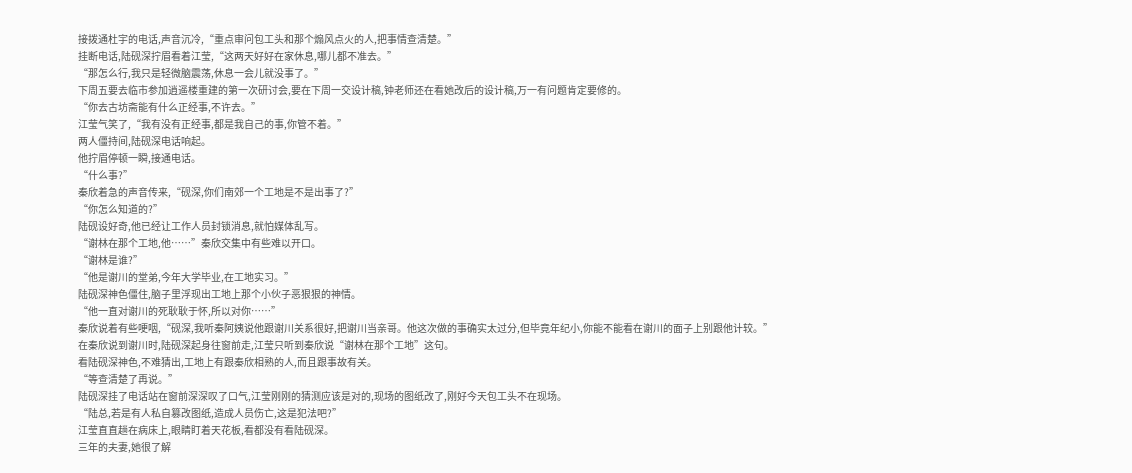接拨通杜宇的电话,声音沉冷,“重点审问包工头和那个煽风点火的人,把事情查清楚。”
挂断电话,陆砚深拧眉看着江莹,“这两天好好在家休息,哪儿都不准去。”
“那怎么行,我只是轻微脑震荡,休息一会儿就没事了。”
下周五要去临市参加逍遥楼重建的第一次研讨会,要在下周一交设计稿,钟老师还在看她改后的设计稿,万一有问题肯定要修的。
“你去古坊斋能有什么正经事,不许去。”
江莹气笑了,“我有没有正经事,都是我自己的事,你管不着。”
两人僵持间,陆砚深电话响起。
他拧眉停顿一瞬,接通电话。
“什么事?”
秦欣着急的声音传来,“砚深,你们南郊一个工地是不是出事了?”
“你怎么知道的?”
陆砚设好奇,他已经让工作人员封锁消息,就怕媒体乱写。
“谢林在那个工地,他……”秦欣交集中有些难以开口。
“谢林是谁?”
“他是谢川的堂弟,今年大学毕业,在工地实习。”
陆砚深神色僵住,脑子里浮现出工地上那个小伙子恶狠狠的神情。
“他一直对谢川的死耿耿于怀,所以对你……”
秦欣说着有些哽咽,“砚深,我听秦阿姨说他跟谢川关系很好,把谢川当亲哥。他这次做的事确实太过分,但毕竟年纪小,你能不能看在谢川的面子上别跟他计较。”
在秦欣说到谢川时,陆砚深起身往窗前走,江莹只听到秦欣说“谢林在那个工地”这句。
看陆砚深神色,不难猜出,工地上有跟秦欣相熟的人,而且跟事故有关。
“等查清楚了再说。”
陆砚深挂了电话站在窗前深深叹了口气,江莹刚刚的猜测应该是对的,现场的图纸改了,刚好今天包工头不在现场。
“陆总,若是有人私自篡改图纸,造成人员伤亡,这是犯法吧?”
江莹直直趟在病床上,眼睛盯着天花板,看都没有看陆砚深。
三年的夫妻,她很了解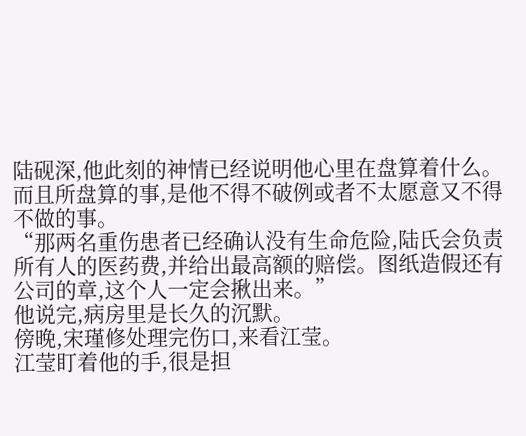陆砚深,他此刻的神情已经说明他心里在盘算着什么。而且所盘算的事,是他不得不破例或者不太愿意又不得不做的事。
“那两名重伤患者已经确认没有生命危险,陆氏会负责所有人的医药费,并给出最高额的赔偿。图纸造假还有公司的章,这个人一定会揪出来。”
他说完,病房里是长久的沉默。
傍晚,宋瑾修处理完伤口,来看江莹。
江莹盯着他的手,很是担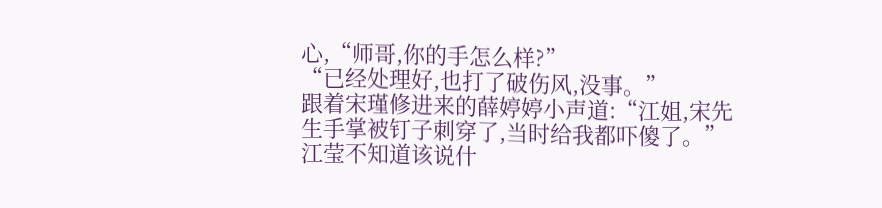心,“师哥,你的手怎么样?”
“已经处理好,也打了破伤风,没事。”
跟着宋瑾修进来的薛婷婷小声道:“江姐,宋先生手掌被钉子刺穿了,当时给我都吓傻了。”
江莹不知道该说什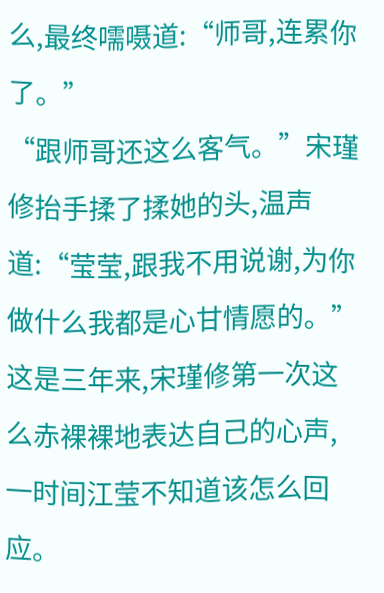么,最终嚅嗫道:“师哥,连累你了。”
“跟师哥还这么客气。”宋瑾修抬手揉了揉她的头,温声道:“莹莹,跟我不用说谢,为你做什么我都是心甘情愿的。”
这是三年来,宋瑾修第一次这么赤裸裸地表达自己的心声,一时间江莹不知道该怎么回应。